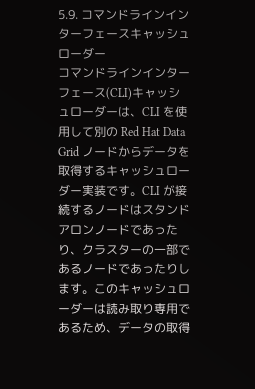5.9. コマンドラインインターフェースキャッシュローダー
コマンドラインインターフェース(CLI)キャッシュローダーは、CLI を使用して別の Red Hat Data Grid ノードからデータを取得するキャッシュローダー実装です。CLI が接続するノードはスタンドアロンノードであったり、クラスターの一部であるノードであったりします。このキャッシュローダーは読み取り専用であるため、データの取得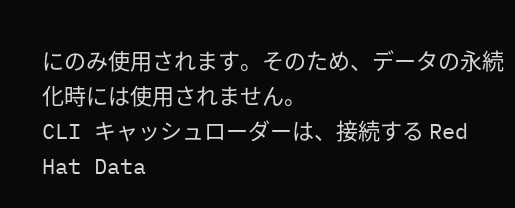にのみ使用されます。そのため、データの永続化時には使用されません。
CLI キャッシュローダーは、接続する Red Hat Data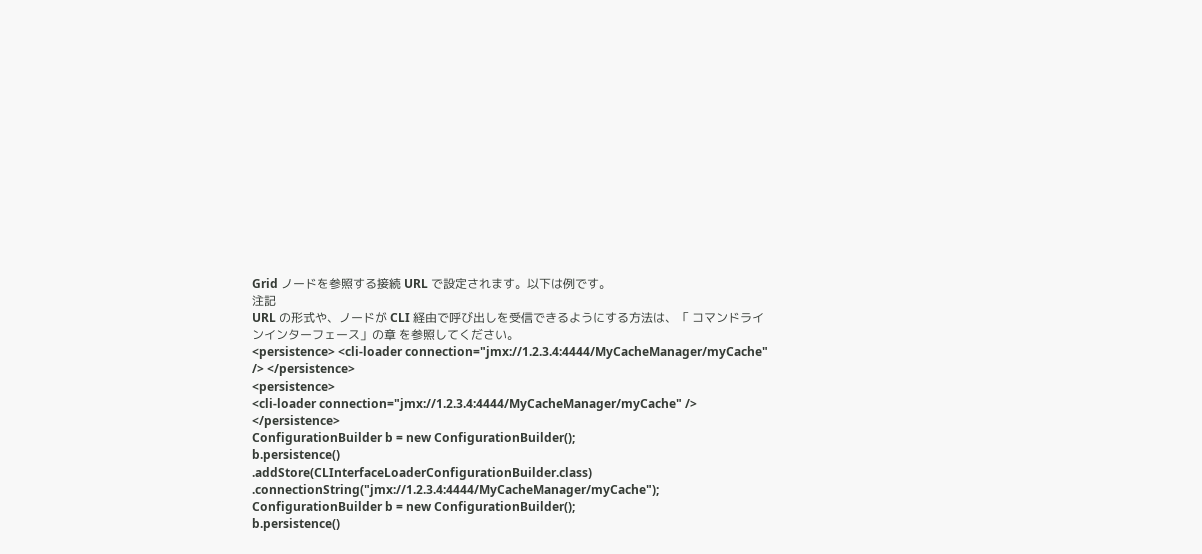Grid ノードを参照する接続 URL で設定されます。以下は例です。
注記
URL の形式や、ノードが CLI 経由で呼び出しを受信できるようにする方法は、「 コマンドラインインターフェース」の章 を参照してください。
<persistence> <cli-loader connection="jmx://1.2.3.4:4444/MyCacheManager/myCache" /> </persistence>
<persistence>
<cli-loader connection="jmx://1.2.3.4:4444/MyCacheManager/myCache" />
</persistence>
ConfigurationBuilder b = new ConfigurationBuilder();
b.persistence()
.addStore(CLInterfaceLoaderConfigurationBuilder.class)
.connectionString("jmx://1.2.3.4:4444/MyCacheManager/myCache");
ConfigurationBuilder b = new ConfigurationBuilder();
b.persistence()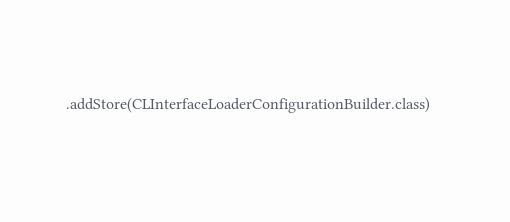.addStore(CLInterfaceLoaderConfigurationBuilder.class)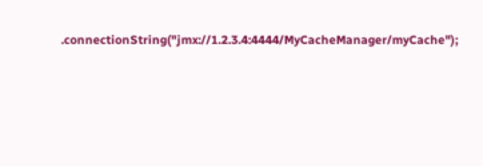.connectionString("jmx://1.2.3.4:4444/MyCacheManager/myCache");